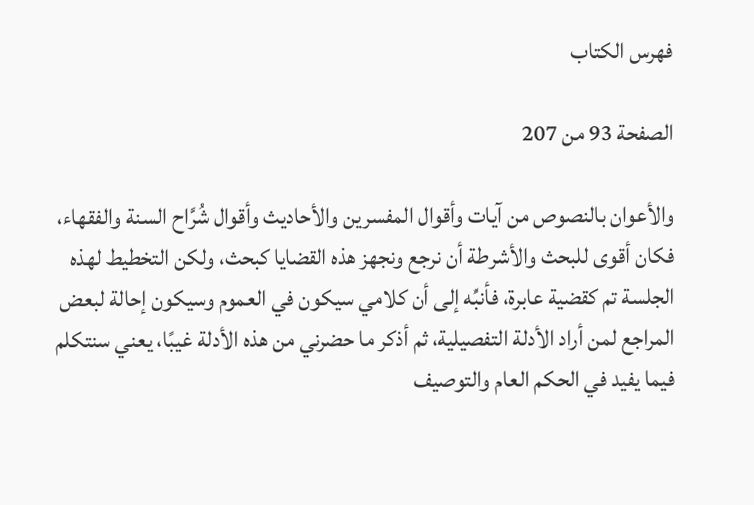فهرس الكتاب

الصفحة 93 من 207

والأعوان بالنصوص من آيات وأقوال المفسرين والأحاديث وأقوال شُرَّاح السنة والفقهاء، فكان أقوى للبحث والأشرطة أن نرجع ونجهز هذه القضايا كبحث، ولكن التخطيط لهذه الجلسة تم كقضية عابرة، فأنبِّه إلى أن كلامي سيكون في العموم وسيكون إحالة لبعض المراجع لمن أراد الأدلة التفصيلية، ثم أذكر ما حضرني من هذه الأدلة غيبًا، يعني سنتكلم فيما يفيد في الحكم العام والتوصيف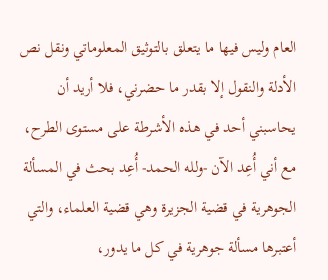العام وليس فيها ما يتعلق بالتوثيق المعلوماتي ونقل نص الأدلة والنقول إلا بقدر ما حضرني، فلا أريد أن يحاسبني أحد في هذه الأشرطة على مستوى الطرح، مع أني أُعِد الآن -ولله الحمد- أُعِد بحث في المسألة الجوهرية في قضية الجزيرة وهي قضية العلماء، والتي أعتبرها مسألة جوهرية في كل ما يدور،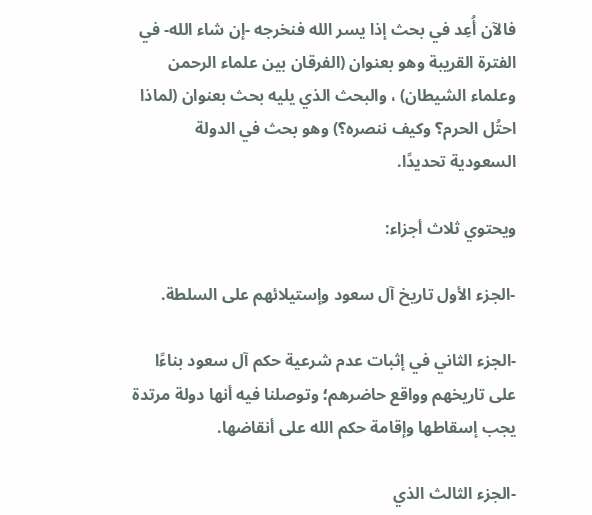فالآن أُعِد في بحث إذا يسر الله فنخرجه -إن شاء الله- في الفترة القريبة وهو بعنوان (الفرقان بين علماء الرحمن وعلماء الشيطان) ، والبحث الذي يليه بحث بعنوان (لماذا احتُل الحرم؟ وكيف ننصره؟) وهو بحث في الدولة السعودية تحديدًا.

ويحتوي ثلاث أجزاء:

-الجزء الأول تاريخ آل سعود وإستيلائهم على السلطة.

-الجزء الثاني في إثبات عدم شرعية حكم آل سعود بناءًا على تاريخهم وواقع حاضرهم؛ وتوصلنا فيه أنها دولة مرتدة يجب إسقاطها وإقامة حكم الله على أنقاضها.

-الجزء الثالث الذي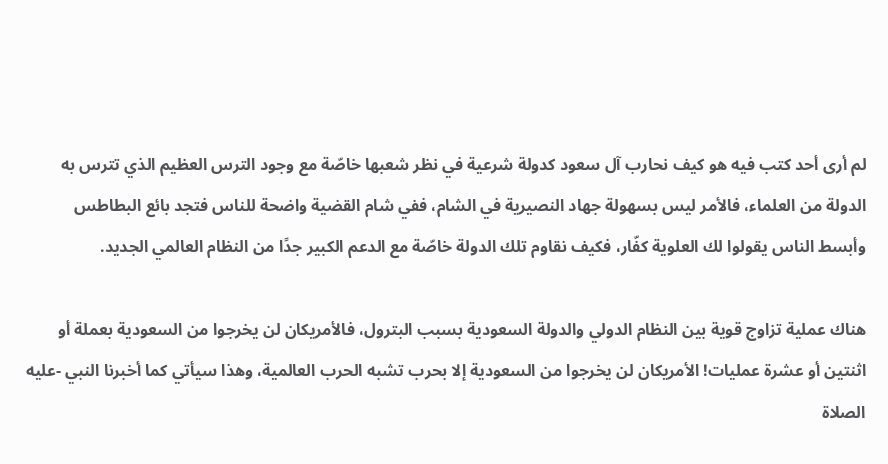لم أرى أحد كتب فيه هو كيف نحارب آل سعود كدولة شرعية في نظر شعبها خاصّة مع وجود الترس العظيم الذي تترس به الدولة من العلماء، فالأمر ليس بسهولة جهاد النصيرية في الشام، ففي شام القضية واضحة للناس فتجد بائع البطاطس وأبسط الناس يقولوا لك العلوية كفّار، فكيف نقاوم تلك الدولة خاصّة مع الدعم الكبير جدًا من النظام العالمي الجديد.

هناك عملية تزاوج قوية بين النظام الدولي والدولة السعودية بسبب البترول، فالأمريكان لن يخرجوا من السعودية بعملة أو اثنتين أو عشرة عمليات! الأمريكان لن يخرجوا من السعودية إلا بحرب تشبه الحرب العالمية، وهذا سيأتي كما أخبرنا النبي -عليه الصلاة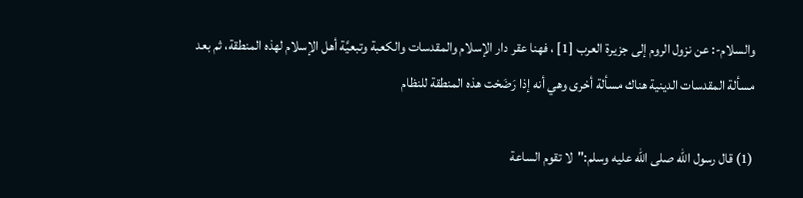والسلام-: عن نزول الروم إلى جزيرة العرب [1] ، فهنا عقر دار الإسلام والمقدسات والكعبة وتبعيَّة أهل الإسلام لهذه المنطقة، ثم بعد مسألة المقدسات الدينية هناك مسألة أخرى وهي أنه إذا رَضَخت هذه المنطقة للنظام

(1) قال رسول الله صلى الله عليه وسلم:"لا تقوم الساعة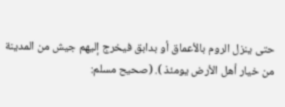حتى ينزل الروم بالأعماق أو بدابق فيخرج إليهم جيش من المدينة من خيار أهل الأرض يومئذ ). (صحيح مسلم: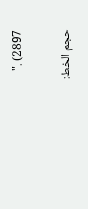2897) ."

حجم الخط: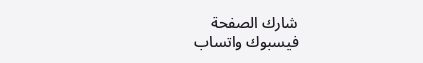شارك الصفحة
فيسبوك واتساب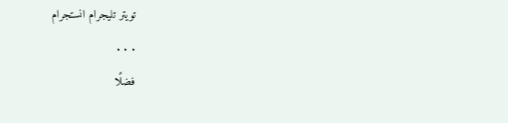تويتر تليجرام انستجرام
. . .
فضلًا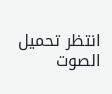انتظر تحميل الصوت